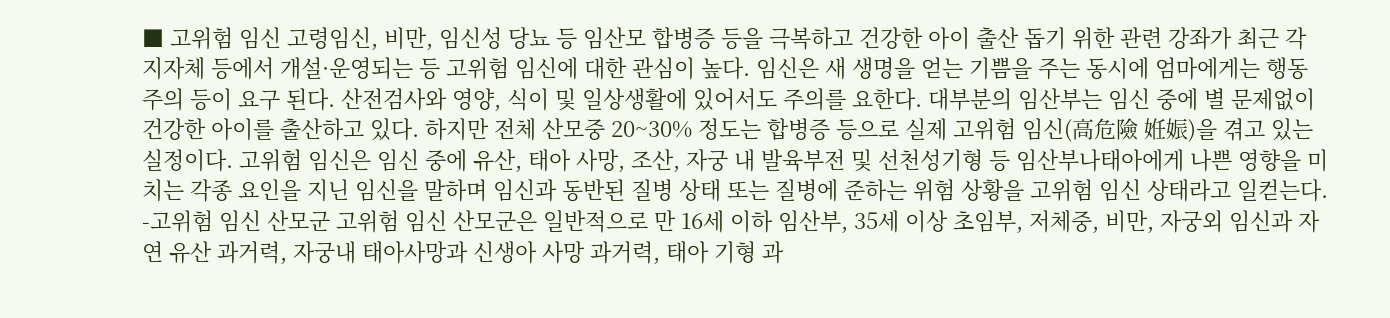■ 고위험 임신 고령임신, 비만, 임신성 당뇨 등 임산모 합병증 등을 극복하고 건강한 아이 출산 돕기 위한 관련 강좌가 최근 각 지자체 등에서 개설·운영되는 등 고위험 임신에 대한 관심이 높다. 임신은 새 생명을 얻는 기쁨을 주는 동시에 엄마에게는 행동 주의 등이 요구 된다. 산전검사와 영양, 식이 및 일상생활에 있어서도 주의를 요한다. 대부분의 임산부는 임신 중에 별 문제없이 건강한 아이를 출산하고 있다. 하지만 전체 산모중 20~30% 정도는 합병증 등으로 실제 고위험 임신(高危險 姙娠)을 겪고 있는 실정이다. 고위험 임신은 임신 중에 유산, 태아 사망, 조산, 자궁 내 발육부전 및 선천성기형 등 임산부나태아에게 나쁜 영향을 미치는 각종 요인을 지닌 임신을 말하며 임신과 동반된 질병 상태 또는 질병에 준하는 위험 상황을 고위험 임신 상태라고 일컫는다. -고위험 임신 산모군 고위험 임신 산모군은 일반적으로 만 16세 이하 임산부, 35세 이상 초임부, 저체중, 비만, 자궁외 임신과 자연 유산 과거력, 자궁내 태아사망과 신생아 사망 과거력, 태아 기형 과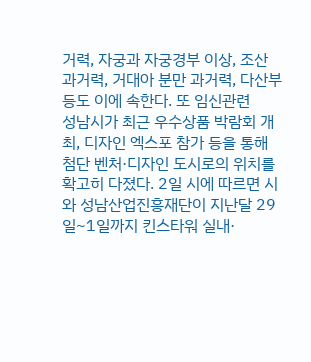거력, 자궁과 자궁경부 이상, 조산 과거력, 거대아 분만 과거력, 다산부 등도 이에 속한다. 또 임신관련
성남시가 최근 우수상품 박람회 개최, 디자인 엑스포 참가 등을 통해 첨단 벤처·디자인 도시로의 위치를 확고히 다졌다. 2일 시에 따르면 시와 성남산업진흥재단이 지난달 29일~1일까지 킨스타워 실내·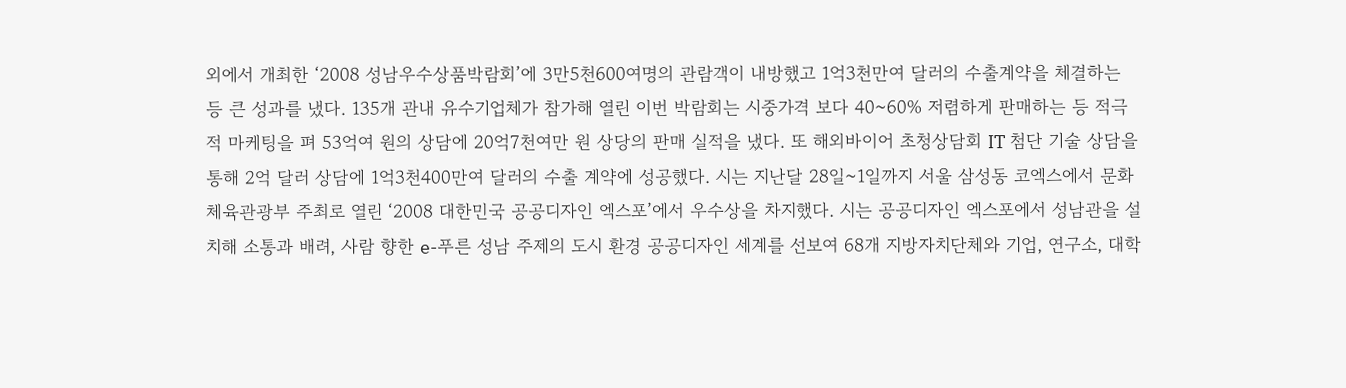외에서 개최한 ‘2008 성남우수상품박람회’에 3만5천600여명의 관람객이 내방했고 1억3천만여 달러의 수출계약을 체결하는 등 큰 성과를 냈다. 135개 관내 유수기업체가 참가해 열린 이번 박람회는 시중가격 보다 40~60% 저렴하게 판매하는 등 적극적 마케팅을 펴 53억여 원의 상담에 20억7천여만 원 상당의 판매 실적을 냈다. 또 해외바이어 초청상담회 IT 첨단 기술 상담을 통해 2억 달러 상담에 1억3천400만여 달러의 수출 계약에 성공했다. 시는 지난달 28일~1일까지 서울 삼성동 코엑스에서 문화체육관광부 주최로 열린 ‘2008 대한민국 공공디자인 엑스포’에서 우수상을 차지했다. 시는 공공디자인 엑스포에서 성남관을 설치해 소통과 배려, 사람 향한 e-푸른 성남 주제의 도시 환경 공공디자인 세계를 선보여 68개 지방자치단체와 기업, 연구소, 대학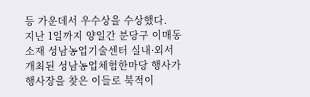등 가운데서 우수상을 수상했다.
지난 1일까지 양일간 분당구 이매동소재 성남농업기술센터 실내·외서 개최된 성남농업체험한마당 행사가 행사장을 찾은 이들로 북적이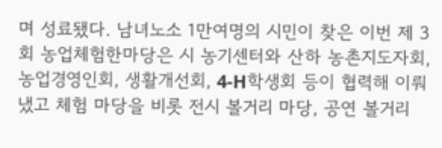며 성료됐다. 남녀노소 1만여명의 시민이 찾은 이번 제 3회 농업체험한마당은 시 농기센터와 산하 농촌지도자회, 농업경영인회, 생활개선회, 4-H학생회 등이 협력해 이뤄냈고 체험 마당을 비롯 전시 볼거리 마당, 공연 볼거리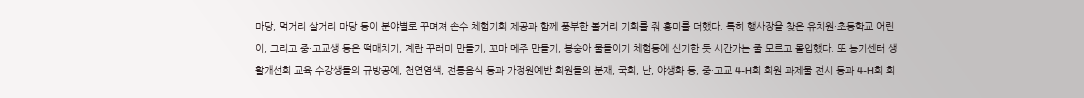마당, 먹거리 살거리 마당 등이 분야별로 꾸며져 손수 체험기회 제공과 함께 풍부한 볼거리 기회를 줘 흥미를 더했다. 특히 행사장을 찾은 유치원·초등학교 어린이, 그리고 중·고교생 등은 떡매치기, 계란 꾸러미 만들기, 꼬마 메주 만들기, 봉숭아 물들이기 체험등에 신기한 듯 시간가는 줄 모르고 몰입했다. 또 농기센터 생활개선회 교육 수강생들의 규방공예, 천연염색, 전통음식 등과 가정원예반 회원들의 분재, 국회, 난, 야생화 등, 중·고교 4-H회 회원 과제물 전시 등과 4-H회 회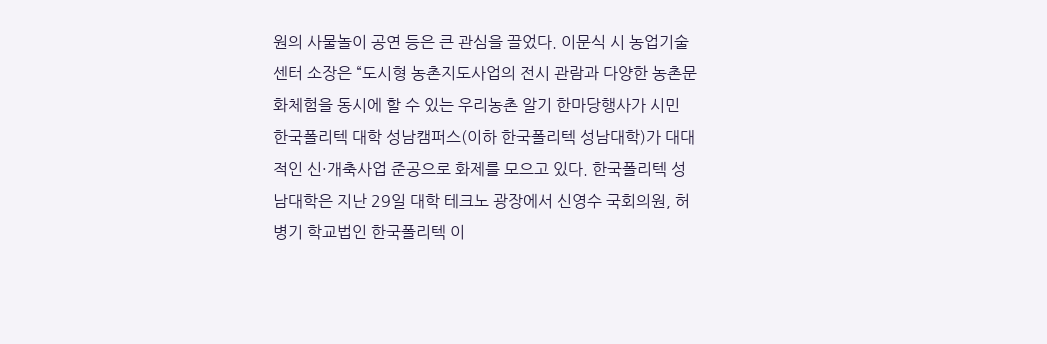원의 사물놀이 공연 등은 큰 관심을 끌었다. 이문식 시 농업기술센터 소장은 “도시형 농촌지도사업의 전시 관람과 다양한 농촌문화체험을 동시에 할 수 있는 우리농촌 알기 한마당행사가 시민
한국폴리텍 대학 성남캠퍼스(이하 한국폴리텍 성남대학)가 대대적인 신·개축사업 준공으로 화제를 모으고 있다. 한국폴리텍 성남대학은 지난 29일 대학 테크노 광장에서 신영수 국회의원, 허병기 학교법인 한국폴리텍 이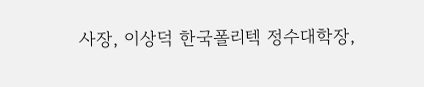사장, 이상덕 한국폴리텍 정수대학장,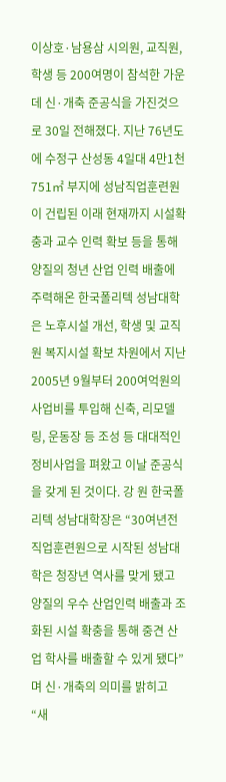이상호·남용삼 시의원, 교직원, 학생 등 200여명이 참석한 가운데 신·개축 준공식을 가진것으로 30일 전해졌다. 지난 76년도에 수정구 산성동 4일대 4만1천751㎡ 부지에 성남직업훈련원이 건립된 이래 현재까지 시설확충과 교수 인력 확보 등을 통해 양질의 청년 산업 인력 배출에 주력해온 한국폴리텍 성남대학은 노후시설 개선, 학생 및 교직원 복지시설 확보 차원에서 지난 2005년 9월부터 200여억원의 사업비를 투입해 신축, 리모델링, 운동장 등 조성 등 대대적인 정비사업을 펴왔고 이날 준공식을 갖게 된 것이다. 강 원 한국폴리텍 성남대학장은 “30여년전 직업훈련원으로 시작된 성남대학은 청장년 역사를 맞게 됐고 양질의 우수 산업인력 배출과 조화된 시설 확충을 통해 중견 산업 학사를 배출할 수 있게 됐다”며 신·개축의 의미를 밝히고 “새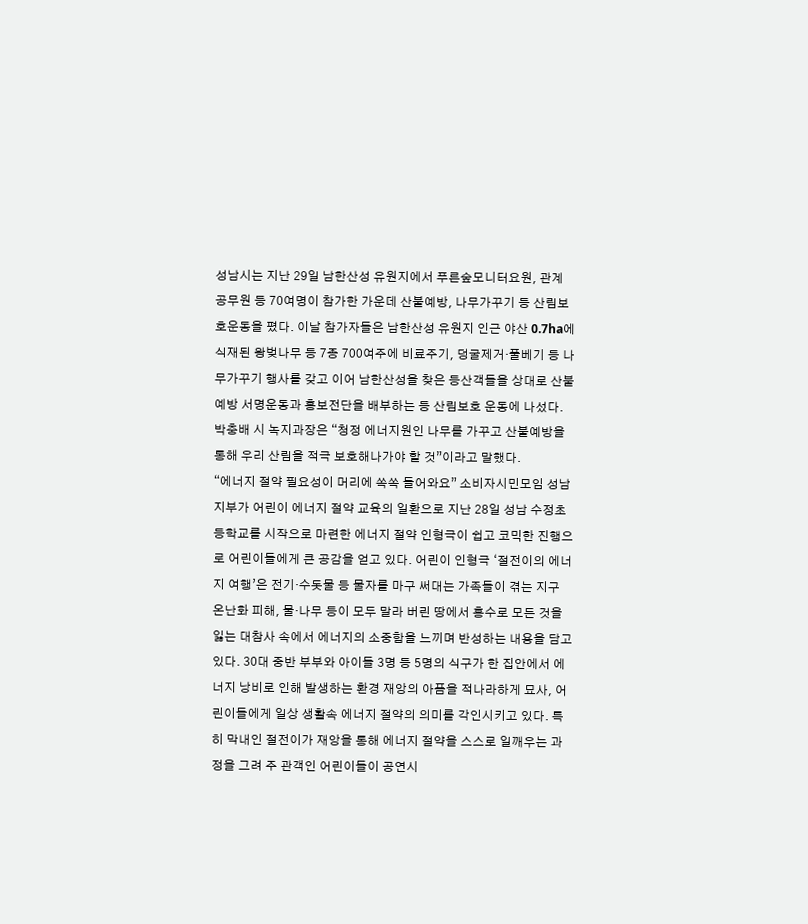성남시는 지난 29일 남한산성 유원지에서 푸른숲모니터요원, 관계 공무원 등 70여명이 참가한 가운데 산불예방, 나무가꾸기 등 산림보호운동을 폈다. 이날 참가자들은 남한산성 유원지 인근 야산 0.7ha에 식재된 왕벚나무 등 7종 700여주에 비료주기, 덩굴제거·풀베기 등 나무가꾸기 행사를 갖고 이어 남한산성을 찾은 등산객들을 상대로 산불예방 서명운동과 홍보전단을 배부하는 등 산림보호 운동에 나섰다. 박충배 시 녹지과장은 “청정 에너지원인 나무를 가꾸고 산불예방을 통해 우리 산림을 적극 보호해나가야 할 것”이라고 말했다.
“에너지 절약 필요성이 머리에 쏙쏙 들어와요” 소비자시민모임 성남지부가 어린이 에너지 절약 교육의 일환으로 지난 28일 성남 수정초등학교를 시작으로 마련한 에너지 절약 인형극이 쉽고 코믹한 진행으로 어린이들에게 큰 공감을 얻고 있다. 어린이 인형극 ‘절전이의 에너지 여행’은 전기·수돗물 등 물자를 마구 써대는 가족들이 겪는 지구 온난화 피해, 물·나무 등이 모두 말라 버린 땅에서 홍수로 모든 것을 잃는 대참사 속에서 에너지의 소중함을 느끼며 반성하는 내용을 담고 있다. 30대 중반 부부와 아이들 3명 등 5명의 식구가 한 집안에서 에너지 낭비로 인해 발생하는 환경 재앙의 아픔을 적나라하게 묘사, 어린이들에게 일상 생활속 에너지 절약의 의미를 각인시키고 있다. 특히 막내인 절전이가 재앙을 통해 에너지 절약을 스스로 일깨우는 과정을 그려 주 관객인 어린이들이 공연시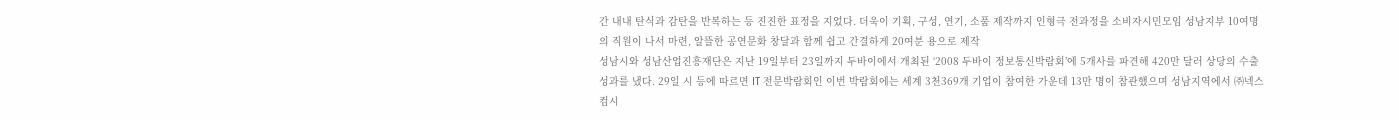간 내내 탄식과 감탄을 반복하는 등 진진한 표정을 지었다. 더욱이 기획, 구성, 연기, 소품 제작까지 인형극 전과정을 소비자시민모임 성남지부 10여명의 직원이 나서 마련, 알뜰한 공연문화 창달과 함께 쉽고 간결하게 20여분 용으로 제작
성남시와 성남산업진흥재단은 지난 19일부터 23일까지 두바이에서 개최된 ‘2008 두바이 정보통신박람회’에 5개사를 파견해 420만 달러 상당의 수출 성과를 냈다. 29일 시 등에 따르면 IT 전문박람회인 이번 박람회에는 세계 3천369개 기업이 참여한 가운데 13만 명이 참관했으며 성남지역에서 ㈜넥스컴시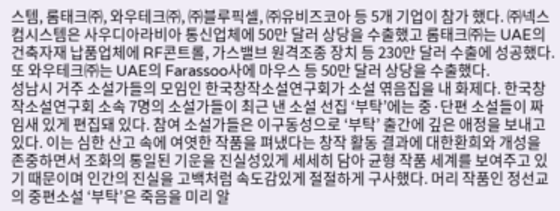스템, 롬태크㈜, 와우테크㈜, ㈜블루픽셀, ㈜유비즈코아 등 5개 기업이 참가 했다. ㈜넥스컴시스템은 사우디아라비아 통신업체에 50만 달러 상당을 수출했고 롬태크㈜는 UAE의 건축자재 납품업체에 RF콘트롤, 가스밸브 원격조종 장치 등 230만 달러 수출에 성공했다. 또 와우테크㈜는 UAE의 Farassoo사에 마우스 등 50만 달러 상당을 수출했다.
성남시 거주 소설가들의 모임인 한국창작소설연구회가 소설 엮음집을 내 화제다. 한국창작소설연구회 소속 7명의 소설가들이 최근 낸 소설 선집 ‘부탁’에는 중·단편 소설들이 짜임새 있게 편집돼 있다. 참여 소설가들은 이구동성으로 ‘부탁’ 출간에 깊은 애정을 보내고 있다. 이는 심한 산고 속에 여엿한 작품을 펴냈다는 창작 활동 결과에 대한환희와 개성을 존중하면서 조화의 통일된 기운을 진실성있게 세세히 담아 균형 작품 세계를 보여주고 있기 때문이며 인간의 진실을 고백처럼 속도감있게 절절하게 구사했다. 머리 작품인 정선교의 중편소설 ‘부탁’은 죽음을 미리 알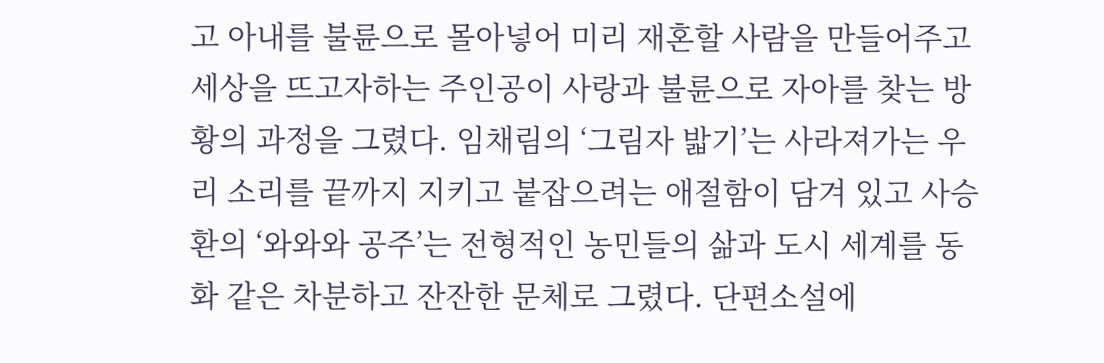고 아내를 불륜으로 몰아넣어 미리 재혼할 사람을 만들어주고 세상을 뜨고자하는 주인공이 사랑과 불륜으로 자아를 찾는 방황의 과정을 그렸다. 임채림의 ‘그림자 밟기’는 사라져가는 우리 소리를 끝까지 지키고 붙잡으려는 애절함이 담겨 있고 사승환의 ‘와와와 공주’는 전형적인 농민들의 삶과 도시 세계를 동화 같은 차분하고 잔잔한 문체로 그렸다. 단편소설에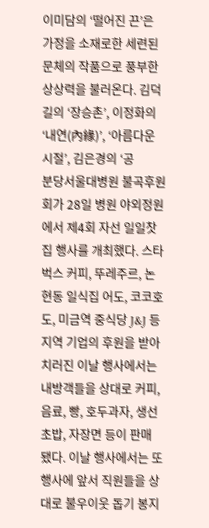이미담의 ‘떨어진 끈’은 가정을 소재로한 세련된 문체의 작품으로 풍부한 상상력을 불러온다. 김덕길의 ‘장승촌’, 이정화의 ‘내연(內緣)’, ‘아름다운 시절’, 김은경의 ‘공
분당서울대병원 불곡후원회가 28일 병원 야외정원에서 제4회 자선 일일찻집 행사를 개최했다. 스타벅스 커피, 뚜레주르, 논현동 일식집 어도, 코코호도, 미금역 중식당 J&J 등 지역 기업의 후원을 받아 치러진 이날 행사에서는 내방객들을 상대로 커피, 음료, 빵, 호두과자, 생선초밥, 자장면 등이 판매 됐다. 이날 행사에서는 또 행사에 앞서 직원들을 상대로 불우이웃 돕기 봉지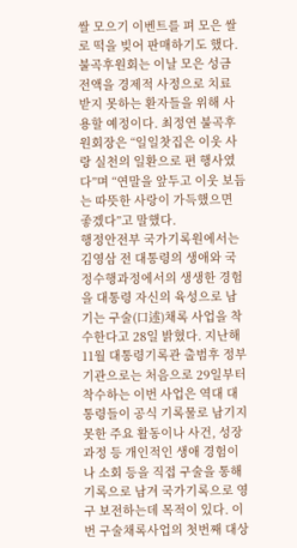쌀 모으기 이벤트를 펴 모은 쌀로 떡을 빚어 판매하기도 했다. 불곡후원회는 이날 모은 성금 전액을 경제적 사정으로 치료 받지 못하는 환자들을 위해 사용할 예정이다. 최정연 불곡후원회장은 “일일찻집은 이웃 사랑 실천의 일환으로 편 행사였다”며 “연말을 앞두고 이웃 보듬는 따뜻한 사랑이 가득했으면 좋겠다”고 말했다.
행정안전부 국가기록원에서는 김영삼 전 대통령의 생애와 국정수행과정에서의 생생한 경험을 대통령 자신의 육성으로 남기는 구술(口述)채록 사업을 착수한다고 28일 밝혔다. 지난해 11월 대통령기록관 출범후 정부기관으로는 처음으로 29일부터 착수하는 이번 사업은 역대 대통령들이 공식 기록물로 남기지 못한 주요 활동이나 사건, 성장과정 등 개인적인 생애 경험이나 소회 등을 직접 구술을 통해 기록으로 남겨 국가기록으로 영구 보전하는데 목적이 있다. 이번 구술채록사업의 첫번째 대상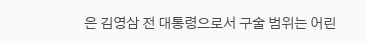은 김영삼 전 대통령으로서 구술 범위는 어린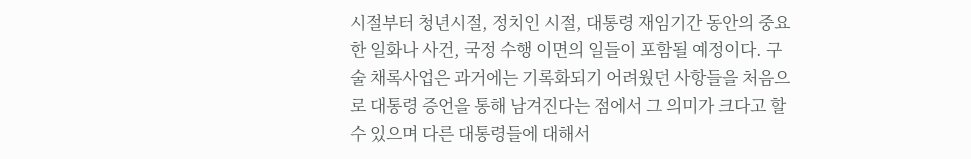시절부터 청년시절, 정치인 시절, 대통령 재임기간 동안의 중요한 일화나 사건, 국정 수행 이면의 일들이 포함될 예정이다. 구술 채록사업은 과거에는 기록화되기 어려웠던 사항들을 처음으로 대통령 증언을 통해 남겨진다는 점에서 그 의미가 크다고 할 수 있으며 다른 대통령들에 대해서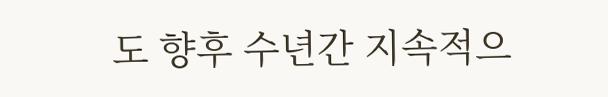도 향후 수년간 지속적으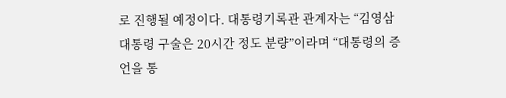로 진행될 예정이다. 대통령기록관 관계자는 “김영삼 대통령 구술은 20시간 정도 분량”이라며 “대통령의 증언을 통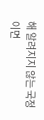해 알려지지 않는 국정 이면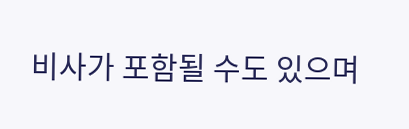비사가 포함될 수도 있으며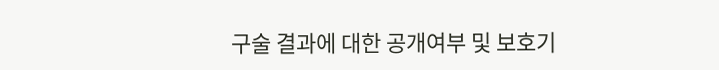구술 결과에 대한 공개여부 및 보호기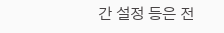간 설정 등은 전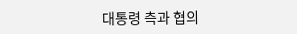대통령 측과 협의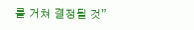를 거쳐 결정될 것”